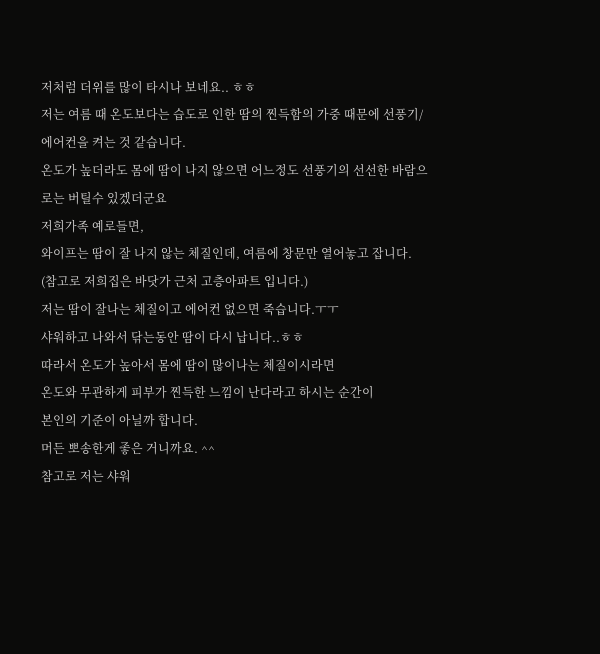저처럼 더위를 많이 타시나 보네요.. ㅎㅎ
저는 여름 때 온도보다는 습도로 인한 땀의 찐득함의 가중 때문에 선풍기/에어컨을 켜는 것 같습니다.
온도가 높더라도 몸에 땀이 나지 않으면 어느정도 선풍기의 선선한 바람으로는 버틸수 있겠더군요
저희가족 예로들면,
와이프는 땀이 잘 나지 않는 체질인데, 여름에 창문만 열어놓고 잡니다.
(참고로 저희집은 바닷가 근처 고층아파트 입니다.)
저는 땀이 잘나는 체질이고 에어컨 없으면 죽습니다.ㅜㅜ
샤워하고 나와서 닦는동안 땀이 다시 납니다..ㅎㅎ
따라서 온도가 높아서 몸에 땀이 많이나는 체질이시라면
온도와 무관하게 피부가 찐득한 느낌이 난다라고 하시는 순간이
본인의 기준이 아닐까 합니다.
머든 뽀송한게 좋은 거니까요. ^^
참고로 저는 샤워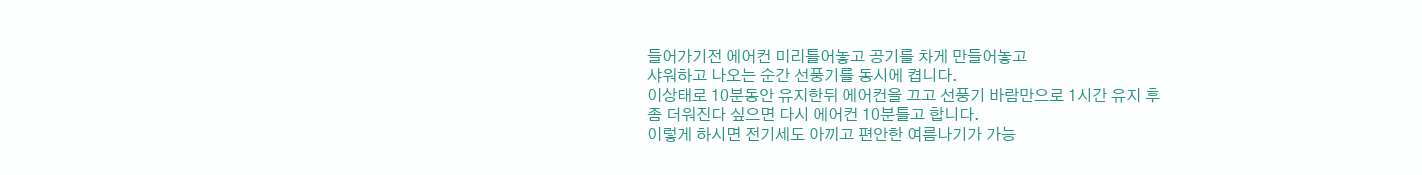들어가기전 에어컨 미리틀어놓고 공기를 차게 만들어놓고
샤워하고 나오는 순간 선풍기를 동시에 켭니다.
이상태로 10분동안 유지한뒤 에어컨을 끄고 선풍기 바람만으로 1시간 유지 후
좀 더워진다 싶으면 다시 에어컨 10분틀고 합니다.
이렇게 하시면 전기세도 아끼고 편안한 여름나기가 가능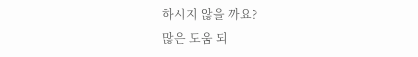하시지 않을 까요?
많은 도움 되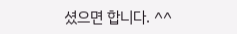셨으면 합니다. ^^